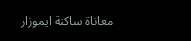معاناة ساكنة ايموزار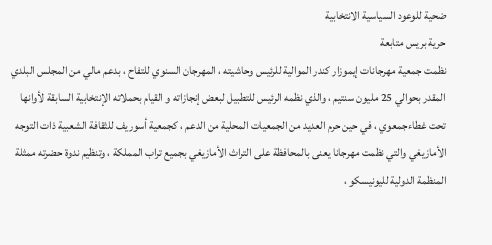ضحية للوعود السياسية الانتخابية
حرية بريس متابعة
نظمت جمعية مهرجانات إيموزار كندر الموالية للرئيس وحاشيته ، المهرجان السنوي للتفاح ، بدعم مالي من المجلس البلدي المقدر بحوالي 25 مليون سنتيم ، والذي نظمه الرئيس للتطبيل لبعض إنجازاته و القيام بحملاته الإنتخابية السابقة لأوانها تحت غطاءجمعوي ، في حين حرم العديد من الجمعيات المحلية من الدعم ، كجمعية أسوريف للثقافة الشعبية ذات التوجه الأمازيغي والتي نظمت مهرجانا يعنى بالمحافظة على التراث الأمازيغي بجميع تراب المملكة ، وتنظيم ندوة حضرته ممثلة المنظمة الدولية لليونيسكو ،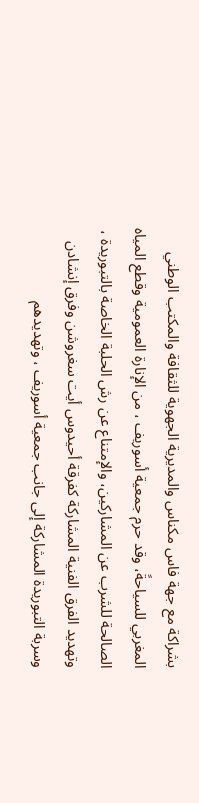بشراكة مع جهة فاس مكناس والمديرية الجهوية للثقافة والمكتب الوطني المغربي للسياحةً، وقد حرم جمعية أسوريف ، من الإنارة العمومية وقطع المياه الصالحة للشرب عن المشاركين، والإمتناع عن رش الحلبة الخاصة بالتبوريدة ، وتهديد الفرق الفنية المشاركة كفرقة أحيدوس أيت سغروشن وفرق إنشادن وسربة التبوريدة المشاركة إلى جانب جمعية أسوريف ، وتهديدهم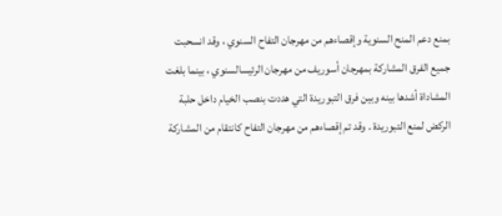بمنع دعم المنح السنوية وإقصاءهم من مهرجان التفاح السنوي ، وقد انسحبت جميع الفرق المشاركة بمهرجان أسوريف من مهرجان الرئيسالسنوي ، بينما بلغت المشاداة أشدها بينه وبين فرق التبوريدة التي هددت بنصب الخيام داخل حلبة الركض لمنع التبوريدة . وقد تم إقصاءهم من مهرجان التفاح كانتقام من المشاركة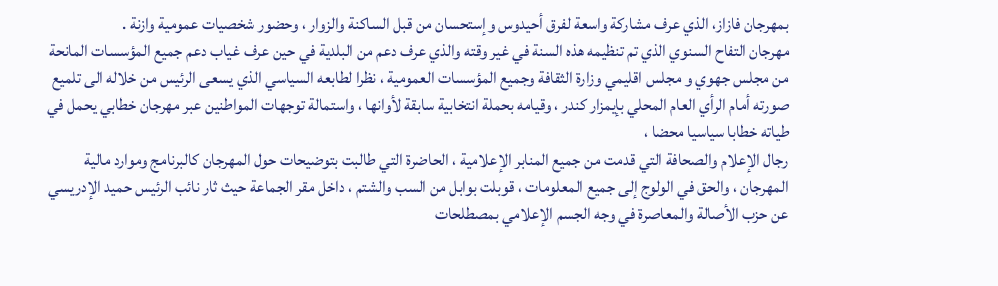بمهرجان فازاز، الذي عرف مشاركة واسعة لفرق أحيدوس وإستحسان من قبل الساكنة والزوار ، وحضور شخصيات عمومية وازنة .
مهرجان التفاح السنوي الذي تم تنظيمه هذه السنة في غير وقته والذي عرف دعم من البلدية في حين عرف غياب دعم جميع المؤسسات المانحة من مجلس جهوي و مجلس اقليمي وزارة الثقافة وجميع المؤسسات العمومية ، نظرا لطابعه السياسي الذي يسعى الرئيس من خلاله الى تلميع صورته أمام الرأي العام المحلي بإيمزار كندر ، وقيامه بحملة انتخابية سابقة لأوانها ، واستمالة توجهات المواطنين عبر مهرجان خطابي يحمل في طياته خطابا سياسيا محضا ،
رجال الإعلام والصحافة التي قدمت من جميع المنابر الإعلامية ، الحاضرة التي طالبت بتوضيحات حول المهرجان كالبرنامج وموارد مالية المهرجان ، والحق في الولوج إلى جميع المعلومات ، قوبلت بوابل من السب والشتم ، داخل مقر الجماعة حيث ثار نائب الرئيس حميد الإدريسي عن حزب الأصالة والمعاصرة في وجه الجسم الإعلامي بمصطلحات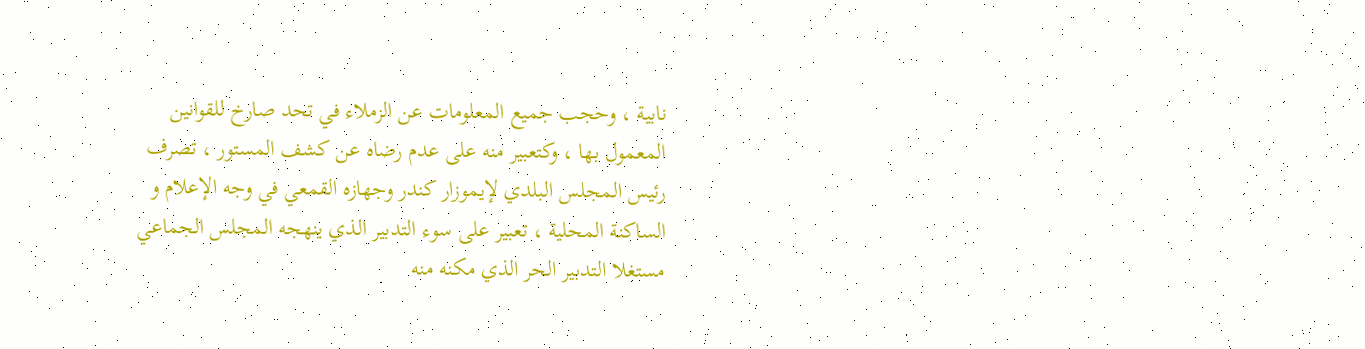نابية ، وحجب جميع المعلومات عن الزملاء في تحد صارخ للقوانين المعمول بها ، وكتعبير منه على عدم رضاه عن كشف المستور ، تصرف رئيس المجلس البلدي لإيموزار كندر وجهازه القمعي في وجه الإعلام و الساكنة المحلية ، تعبير على سوء التدبير الذي ينهجه المجلس الجماعي مستغلا التدبير الحر الذي مكنه منه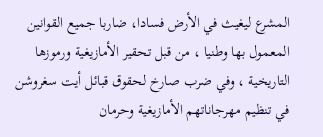المشرع ليغيث في الأرض فسادا، ضاربا جميع القوانين المعمول بها وطنيا ، من قبل تحقير الأمازيغية ورموزها التاريخية ، وفي ضرب صارخ لحقوق قبائل أيت سغروشن في تنظيم مهرجاناتهم الأمازيغية وحرمان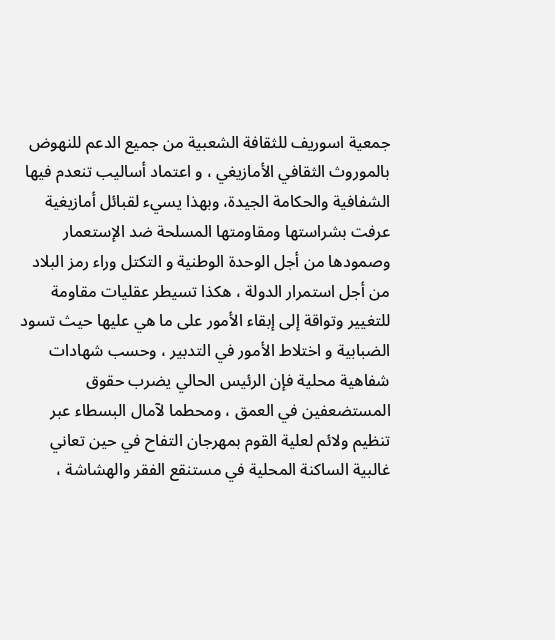جمعية اسوريف للثقافة الشعبية من جميع الدعم للنهوض بالموروث الثقافي الأمازيغي ، و اعتماد أساليب تنعدم فيها الشفافية والحكامة الجيدة، وبهذا يسيء لقبائل أمازيغية عرفت بشراستها ومقاومتها المسلحة ضد الإستعمار وصمودها من أجل الوحدة الوطنية و التكتل وراء رمز البلاد من أجل استمرار الدولة ، هكذا تسيطر عقليات مقاومة للتغيير وتواقة إلى إبقاء الأمور على ما هي عليها حيث تسود الضبابية و اختلاط الأمور في التدبير ، وحسب شهادات شفاهية محلية فإن الرئيس الحالي يضرب حقوق المستضعفين في العمق ، ومحطما لآمال البسطاء عبر تنظيم ولائم لعلية القوم بمهرجان التفاح في حين تعاني غالبية الساكنة المحلية في مستنقع الفقر والهشاشة ،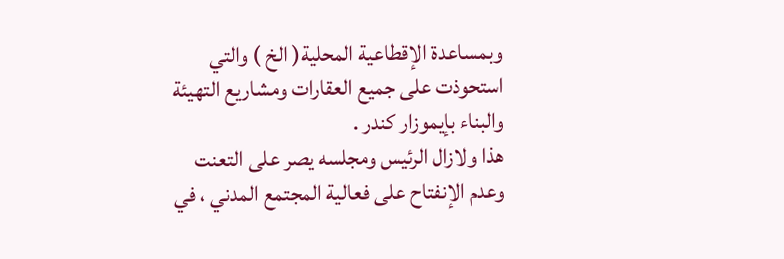وبمساعدة الإقطاعية المحلية( الخ ) والتي استحوذت على جميع العقارات ومشاريع التهيئة والبناء بإيموزار كندر .
هذا ولازال الرئيس ومجلسه يصر على التعنت وعدم الإنفتاح على فعالية المجتمع المدني ، في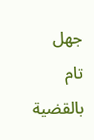جهل تام بالقضية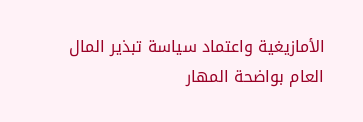الأمازيغية واعتماد سياسة تبذير المال العام بواضحة المهار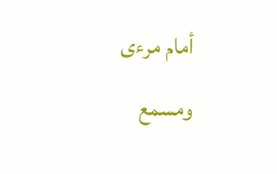أمام مرءى ومسمع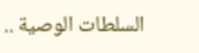السلطات الوصية ..